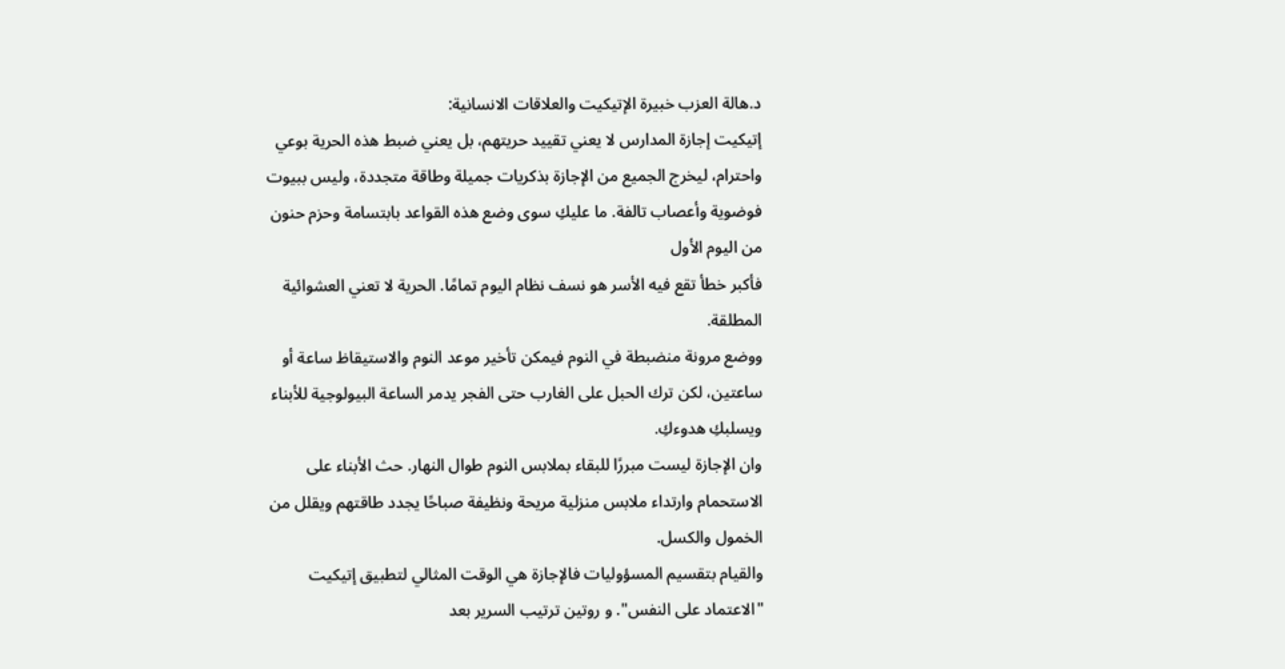د.هالة العزب خبيرة الإتيكيت والعلاقات الانسانية:
إتيكيت إجازة المدارس لا يعني تقييد حريتهم، بل يعني ضبط هذه الحرية بوعي واحترام، ليخرج الجميع من الإجازة بذكريات جميلة وطاقة متجددة، وليس ببيوت فوضوية وأعصاب تالفة. ما عليكِ سوى وضع هذه القواعد بابتسامة وحزم حنون من اليوم الأول
فأكبر خطأ تقع فيه الأسر هو نسف نظام اليوم تمامًا. الحرية لا تعني العشوائية المطلقة.
ووضع مرونة منضبطة في النوم فيمكن تأخير موعد النوم والاستيقاظ ساعة أو ساعتين، لكن ترك الحبل على الغارب حتى الفجر يدمر الساعة البيولوجية للأبناء ويسلبكِ هدوءكِ.
وان الإجازة ليست مبررًا للبقاء بملابس النوم طوال النهار. حث الأبناء على الاستحمام وارتداء ملابس منزلية مريحة ونظيفة صباحًا يجدد طاقتهم ويقلل من الخمول والكسل.
والقيام بتقسيم المسؤوليات فالإجازة هي الوقت المثالي لتطبيق إتيكيت "الاعتماد على النفس". و روتين ترتيب السرير بعد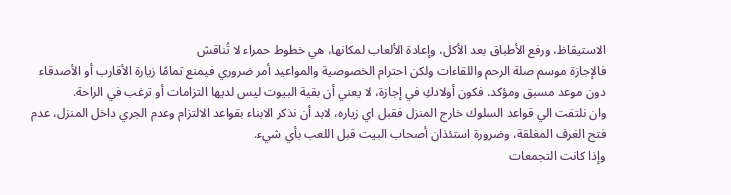الاستيقاظ، ورفع الأطباق بعد الأكل، وإعادة الألعاب لمكانها، هي خطوط حمراء لا تُناقش
فالإجازة موسم صلة الرحم واللقاءات ولكن احترام الخصوصية والمواعيد أمر ضروري فيمنع تمامًا زيارة الأقارب أو الأصدقاء دون موعد مسبق ومؤكد. فكون أولادكِ في إجازة، لا يعني أن بقية البيوت ليس لديها التزامات أو ترغب في الراحة.
وان نلتفت الي قواعد السلوك خارج المنزل فقبل اي زياره، لابد أن نذكر الابناء بقواعد الالتزام وعدم الجري داخل المنزل، عدم فتح الغرف المغلقة، وضرورة استئذان أصحاب البيت قبل اللعب بأي شيء.
وإذا كانت التجمعات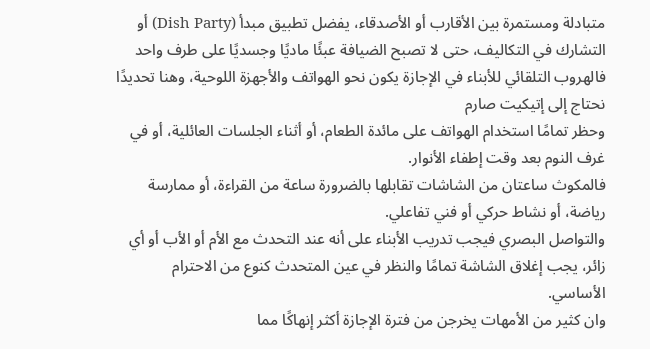متبادلة ومستمرة بين الأقارب أو الأصدقاء، يفضل تطبيق مبدأ (Dish Party) أو التشارك في التكاليف، حتى لا تصبح الضيافة عبئًا ماديًا وجسديًا على طرف واحد
فالهروب التلقائي للأبناء في الإجازة يكون نحو الهواتف والأجهزة اللوحية، وهنا تحديدًا نحتاج إلى إتيكيت صارم
وحظر تمامًا استخدام الهواتف على مائدة الطعام، أو أثناء الجلسات العائلية، أو في غرف النوم بعد وقت إطفاء الأنوار.
فالمكوث ساعتان من الشاشات تقابلها بالضرورة ساعة من القراءة، أو ممارسة رياضة، أو نشاط حركي أو فني تفاعلي.
والتواصل البصري فيجب تدريب الأبناء على أنه عند التحدث مع الأم أو الأب أو أي زائر، يجب إغلاق الشاشة تمامًا والنظر في عين المتحدث كنوع من الاحترام الأساسي.
وان كثير من الأمهات يخرجن من فترة الإجازة أكثر إنهاكًا مما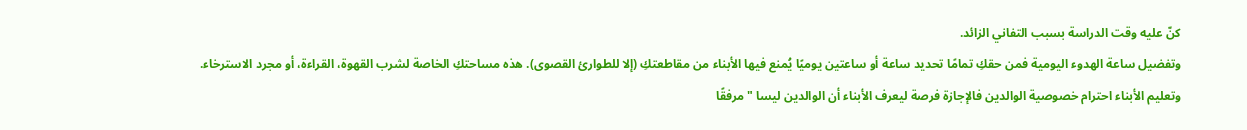كنّ عليه وقت الدراسة بسبب التفاني الزائد.
وتفضيل ساعة الهدوء اليومية فمن حقكِ تمامًا تحديد ساعة أو ساعتين يوميًا يُمنع فيها الأبناء من مقاطعتكِ (إلا للطوارئ القصوى). هذه مساحتكِ الخاصة لشرب القهوة، القراءة، أو مجرد الاسترخاء.
وتعليم الأبناء احترام خصوصية الوالدين فالإجازة فرصة ليعرف الأبناء أن الوالدين ليسا "مرفقًا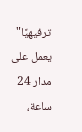ترفيهيًا" يعمل على مدار 24 ساعة،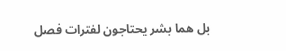بل هما بشر يحتاجون لفترات فصل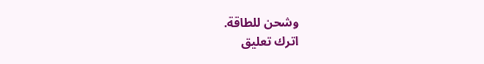وشحن للطاقة.
اترك تعليق